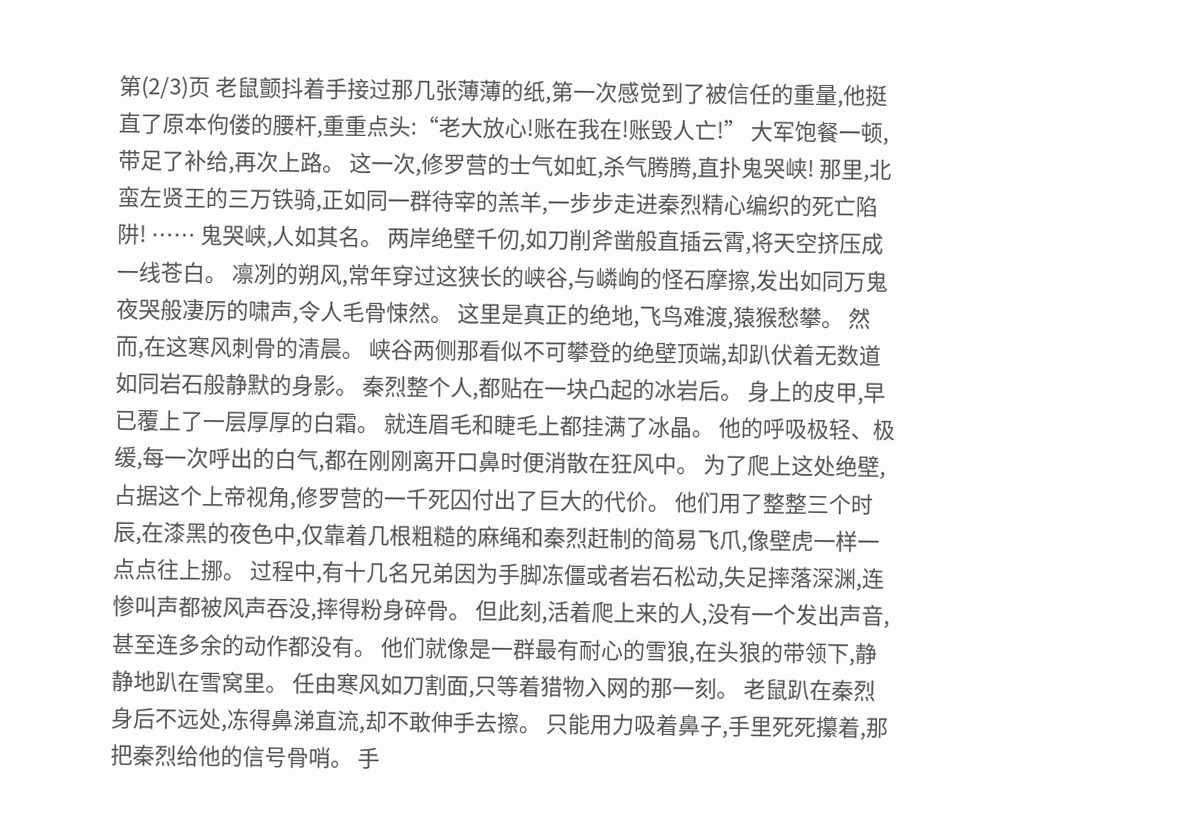第(2/3)页 老鼠颤抖着手接过那几张薄薄的纸,第一次感觉到了被信任的重量,他挺直了原本佝偻的腰杆,重重点头:“老大放心!账在我在!账毁人亡!” 大军饱餐一顿,带足了补给,再次上路。 这一次,修罗营的士气如虹,杀气腾腾,直扑鬼哭峡! 那里,北蛮左贤王的三万铁骑,正如同一群待宰的羔羊,一步步走进秦烈精心编织的死亡陷阱! …… 鬼哭峡,人如其名。 两岸绝壁千仞,如刀削斧凿般直插云霄,将天空挤压成一线苍白。 凛冽的朔风,常年穿过这狭长的峡谷,与嶙峋的怪石摩擦,发出如同万鬼夜哭般凄厉的啸声,令人毛骨悚然。 这里是真正的绝地,飞鸟难渡,猿猴愁攀。 然而,在这寒风刺骨的清晨。 峡谷两侧那看似不可攀登的绝壁顶端,却趴伏着无数道如同岩石般静默的身影。 秦烈整个人,都贴在一块凸起的冰岩后。 身上的皮甲,早已覆上了一层厚厚的白霜。 就连眉毛和睫毛上都挂满了冰晶。 他的呼吸极轻、极缓,每一次呼出的白气,都在刚刚离开口鼻时便消散在狂风中。 为了爬上这处绝壁,占据这个上帝视角,修罗营的一千死囚付出了巨大的代价。 他们用了整整三个时辰,在漆黑的夜色中,仅靠着几根粗糙的麻绳和秦烈赶制的简易飞爪,像壁虎一样一点点往上挪。 过程中,有十几名兄弟因为手脚冻僵或者岩石松动,失足摔落深渊,连惨叫声都被风声吞没,摔得粉身碎骨。 但此刻,活着爬上来的人,没有一个发出声音,甚至连多余的动作都没有。 他们就像是一群最有耐心的雪狼,在头狼的带领下,静静地趴在雪窝里。 任由寒风如刀割面,只等着猎物入网的那一刻。 老鼠趴在秦烈身后不远处,冻得鼻涕直流,却不敢伸手去擦。 只能用力吸着鼻子,手里死死攥着,那把秦烈给他的信号骨哨。 手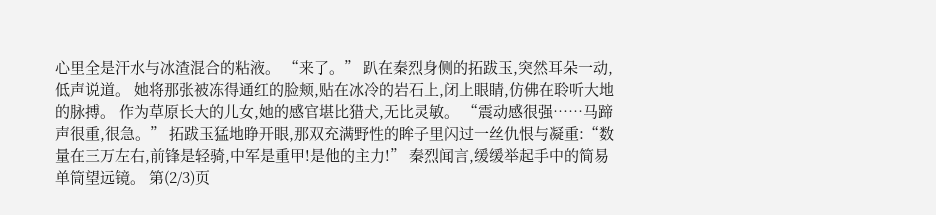心里全是汗水与冰渣混合的粘液。 “来了。” 趴在秦烈身侧的拓跋玉,突然耳朵一动,低声说道。 她将那张被冻得通红的脸颊,贴在冰冷的岩石上,闭上眼睛,仿佛在聆听大地的脉搏。 作为草原长大的儿女,她的感官堪比猎犬,无比灵敏。 “震动感很强……马蹄声很重,很急。” 拓跋玉猛地睁开眼,那双充满野性的眸子里闪过一丝仇恨与凝重:“数量在三万左右,前锋是轻骑,中军是重甲!是他的主力!” 秦烈闻言,缓缓举起手中的简易单筒望远镜。 第(2/3)页